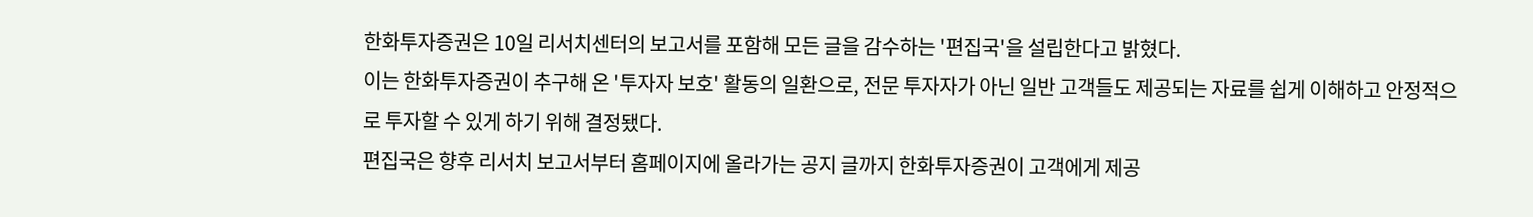한화투자증권은 10일 리서치센터의 보고서를 포함해 모든 글을 감수하는 '편집국'을 설립한다고 밝혔다.
이는 한화투자증권이 추구해 온 '투자자 보호' 활동의 일환으로, 전문 투자자가 아닌 일반 고객들도 제공되는 자료를 쉽게 이해하고 안정적으로 투자할 수 있게 하기 위해 결정됐다.
편집국은 향후 리서치 보고서부터 홈페이지에 올라가는 공지 글까지 한화투자증권이 고객에게 제공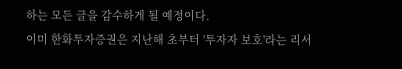하는 모든 글을 감수하게 될 예정이다.
이미 한화투자증권은 지난해 초부터 '투자자 보호'라는 리서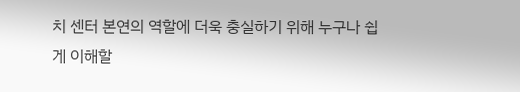치 센터 본연의 역할에 더욱 충실하기 위해 누구나 쉽게 이해할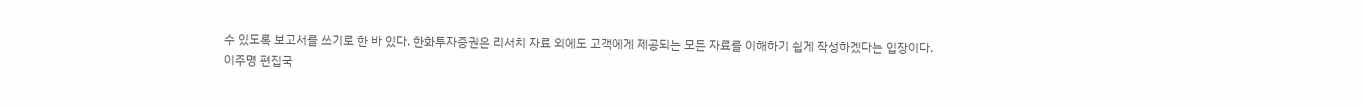수 있도록 보고서를 쓰기로 한 바 있다. 한화투자증권은 리서치 자료 외에도 고객에게 제공되는 모든 자료를 이해하기 쉽게 작성하겠다는 입장이다.
이주명 편집국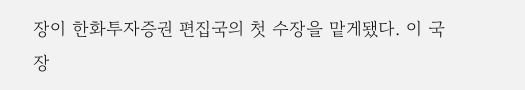장이 한화투자증권 편집국의 첫 수장을 맡게됐다. 이 국장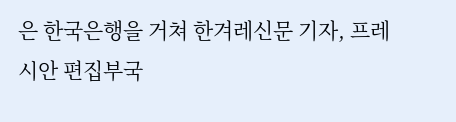은 한국은행을 거쳐 한겨레신문 기자, 프레시안 편집부국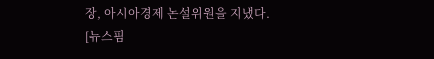장, 아시아경제 논설위원을 지냈다.
[뉴스핌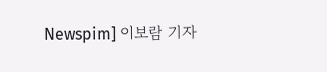Newspim] 이보람 기자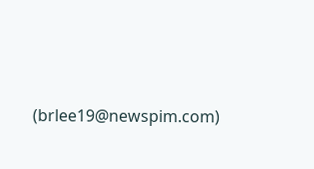(brlee19@newspim.com)